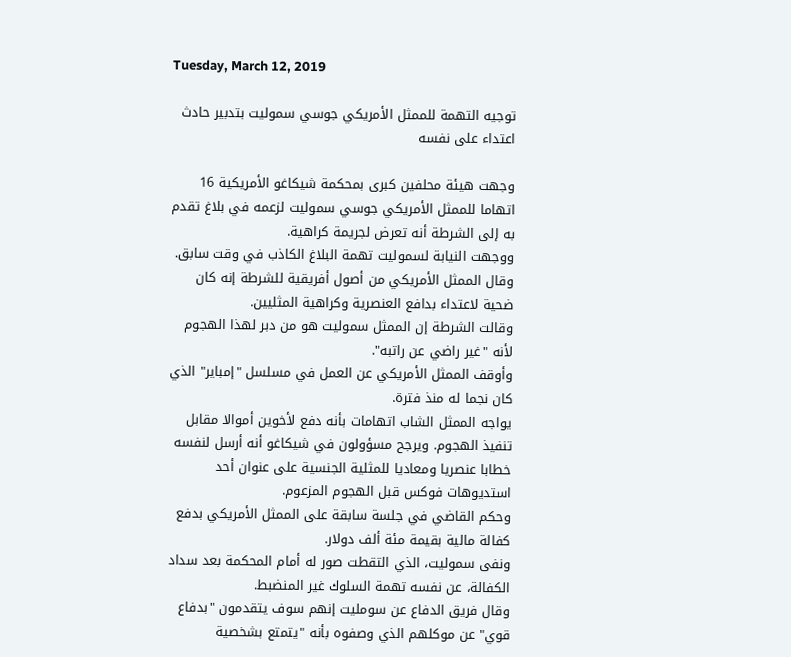Tuesday, March 12, 2019

توجيه التهمة للممثل الأمريكي جوسي سموليت بتدبير حادث اعتداء على نفسه

وجهت هيئة محلفين كبرى بمحكمة شيكاغو الأمريكية 16 اتهاما للممثل الأمريكي جوسي سموليت لزعمه في بلاغ تقدم به إلى الشرطة أنه تعرض لجريمة كراهية.
ووجهت النيابة لسموليت تهمة البلاغ الكاذب في وقت سابق.
وقال الممثل الأمريكي من أصول أفريقية للشرطة إنه كان ضحية لاعتداء بدافع العنصرية وكراهية المثليين.
وقالت الشرطة إن الممثل سموليت هو من دبر لهذا الهجوم لأنه "غير راضي عن راتبه".
وأوقف الممثل الأمريكي عن العمل في مسلسل "إمباير" الذي كان نجما له منذ فترة.
يواجه الممثل الشاب اتهامات بأنه دفع لأخوين أموالا مقابل تنفيذ الهجوم. ويرجح مسؤولون في شيكاغو أنه أرسل لنفسه خطابا عنصريا ومعاديا للمثلية الجنسية على عنوان أحد استديوهات فوكس قبل الهجوم المزعوم.
وحكم القاضي في جلسة سابقة على الممثل الأمريكي بدفع كفالة مالية بقيمة مئة ألف دولار.
ونفى سموليت، الذي التقطت صور له أمام المحكمة بعد سداد الكفالة، عن نفسه تهمة السلوك غير المنضبط.
وقال فريق الدفاع عن سومليت إنهم سوف يتقدمون "بدفاع قوي" عن موكلهم الذي وصفوه بأنه "يتمتع بشخصية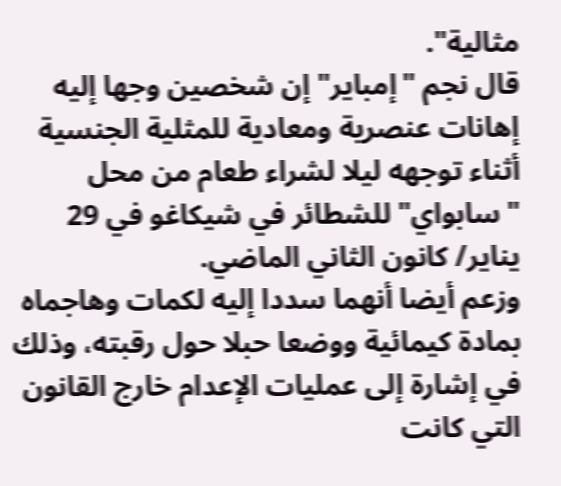مثالية".
قال نجم "إمباير" إن شخصين وجها إليه إهانات عنصرية ومعادية للمثلية الجنسية أثناء توجهه ليلا لشراء طعام من محل "سابواي" للشطائر في شيكاغو في 29 يناير/ كانون الثاني الماضي.
وزعم أيضا أنهما سددا إليه لكمات وهاجماه بمادة كيمائية ووضعا حبلا حول رقبته، وذلك في إشارة إلى عمليات الإعدام خارج القانون التي كانت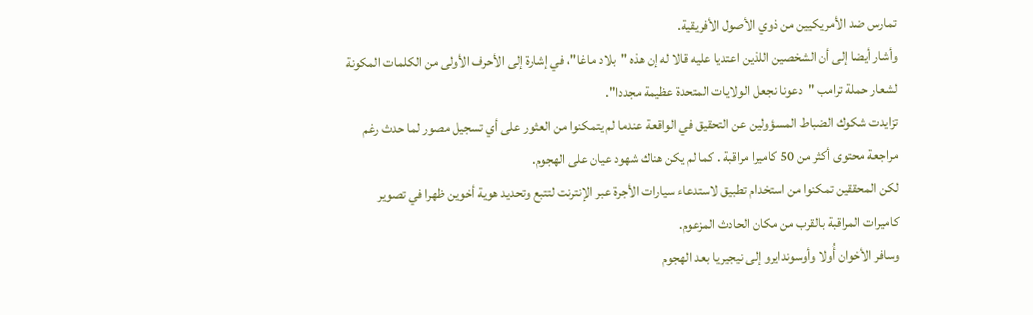تمارس ضد الأمريكيين من ذوي الأصول الأفريقية.
وأشار أيضا إلى أن الشخصين اللذين اعتديا عليه قالا له إن هذه "بلاد ماغا"، في إشارة إلى الأحرف الأولى من الكلمات المكونة لشعار حملة ترامب "دعونا نجعل الولايات المتحدة عظيمة مجددا".
تزايدت شكوك الضباط المسؤولين عن التحقيق في الواقعة عندما لم يتمكنوا من العثور على أي تسجيل مصور لما حدث رغم مراجعة محتوى أكثر من 50 كاميرا مراقبة . كما لم يكن هناك شهود عيان على الهجوم.
لكن المحققين تمكنوا من استخدام تطبيق لاستدعاء سيارات الأجرة عبر الإنترنت لتتبع وتحديد هوية أخوين ظهرا في تصوير كاميرات المراقبة بالقرب من مكان الحادث المزعوم.
وسافر الأخوان أُولا وأوسوندايرو إلى نيجيريا بعد الهجوم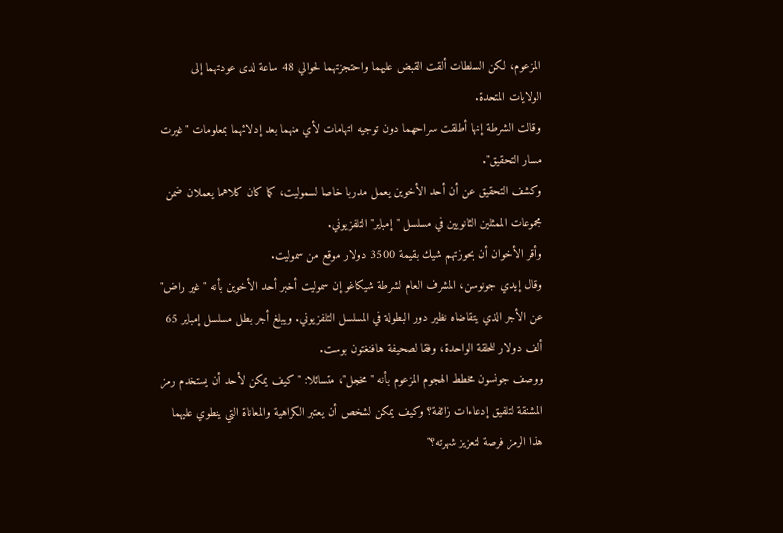المزعوم، لكن السلطات ألقت القبض عليهما واحتجزتهما لحوالي 48 ساعة لدى عودتهما إلى الولايات المتحدة.
وقالت الشرطة إنها أطلقت سراحهما دون توجيه اتهامات لأي منهما بعد إدلائهما بمعلومات "غيرت مسار التحقيق".
وكشف التحقيق عن أن أحد الأخوين يعمل مدربا خاصا لسموليت، كما كان كلاهما يعملان ضمن مجموعات الممثلين الثانويين في مسلسل "إمباير" التلفزيوني.
وأقر الأخوان أن بحوزتهم شيك بقيمة 3500 دولار موقع من سموليت.
وقال إيدي جونوسن، المشرف العام لشرطة شيكاغو إن سموليت أخبر أحد الأخوين بأنه "غير راض" عن الأجر الذي يتقاضاه نظير دور البطولة في المسلسل التلفزيوني. ويبلغ أجر بطل مسلسل إمباير 65 ألف دولار للحلقة الواحدة، وفقا لصحيفة هافنغتون بوست.
ووصف جونسون مخطط الهجوم المزعوم بأنه "مخجل"، متسائلا: "كيف يمكن لأحد أن يستخدم رمز المشنقة لتلفيق إدعاءات زائفة؟ وكيف يمكن لشخص أن يعتبر الكراهية والمعاناة التي ينطوي عليهما هذا الرمز فرصة لتعزيز شهرته؟"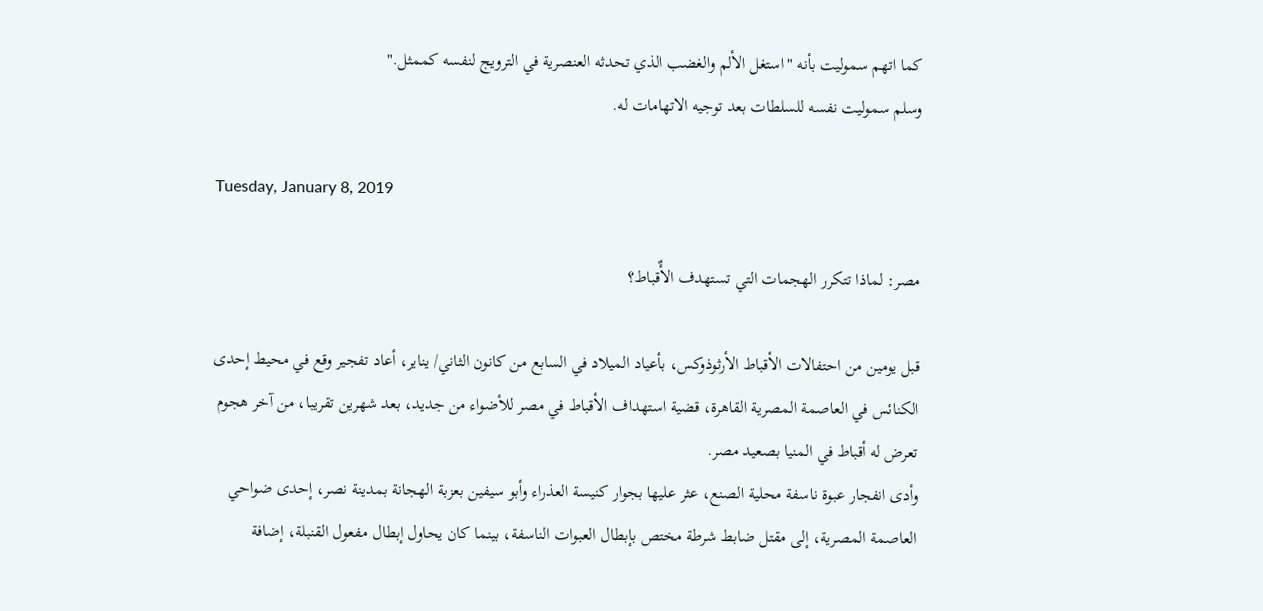كما اتهم سموليت بأنه "استغل الألم والغضب الذي تحدثه العنصرية في الترويج لنفسه كممثل."
وسلم سموليت نفسه للسلطات بعد توجيه الاتهامات له.

Tuesday, January 8, 2019

مصر: لماذا تتكرر الهجمات التي تستهدف الأٌقباط؟

قبل يومين من احتفالات الأقباط الأرثوذوكس، بأعياد الميلاد في السابع من كانون الثاني/ يناير، أعاد تفجير وقع في محيط إحدى الكنائس في العاصمة المصرية القاهرة، قضية استهداف الأقباط في مصر للأضواء من جديد، بعد شهرين تقريبا، من آخر هجوم تعرض له أقباط في المنيا بصعيد مصر.
وأدى انفجار عبوة ناسفة محلية الصنع، عثر عليها بجوار كنيسة العذراء وأبو سيفين بعزبة الهجانة بمدينة نصر، إحدى ضواحي العاصمة المصرية، إلى مقتل ضابط شرطة مختص بإبطال العبوات الناسفة، بينما كان يحاول إبطال مفعول القنبلة، إضافة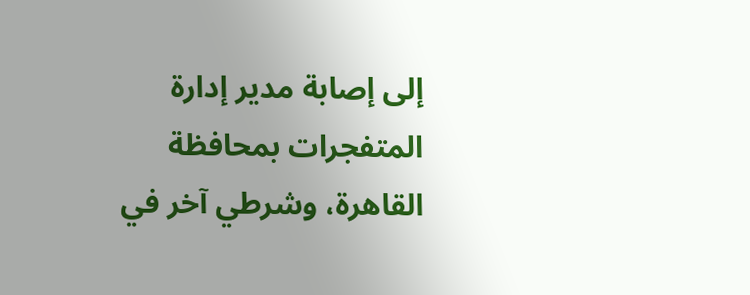إلى إصابة مدير إدارة المتفجرات بمحافظة القاهرة، وشرطي آخر في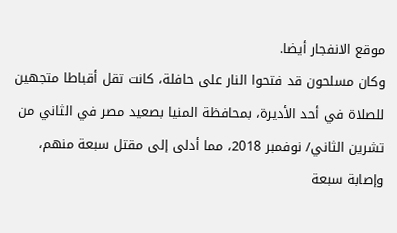موقع الانفجار أيضا.
وكان مسلحون قد فتحوا النار على حافلة، كانت تقل أقباطا متجهين للصلاة في أحد الأديرة، بمحافظة المنيا بصعيد مصر في الثاني من تشرين الثاني/ نوفمبر 2018، مما أدلى إلى مقتل سبعة منهم، وإصابة سبعة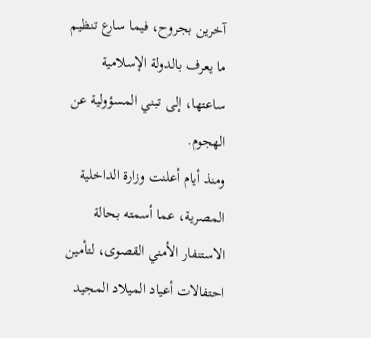آخرين بجروح، فيما سارع تنظيم ما يعرف بالدولة الإسلامية ساعتها، إلى تبني المسؤولية عن الهجوم.
ومنذ أيام أعلنت وزارة الداخلية المصرية، عما أسمته بحالة الاستنفار الأمني القصوى، لتأمين احتفالات أعياد الميلاد المجيد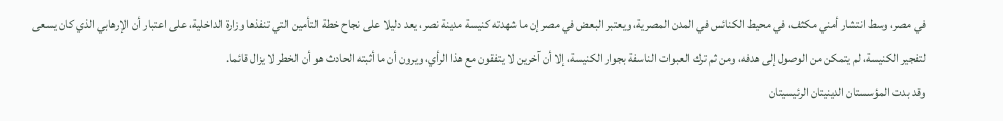في مصر، وسط انتشار أمني مكثف، في محيط الكنائس في المدن المصرية، ويعتبر البعض في مصر إن ما شهدته كنيسة مدينة نصر، يعد دليلا على نجاح خطة التأمين التي تنفذها وزارة الداخلية، على اعتبار أن الإرهابي الذي كان يسعى لتفجير الكنيسة، لم يتمكن من الوصول إلى هدفه، ومن ثم ترك العبوات الناسفة بجوار الكنيسة، إلا أن آخرين لا يتفقون مع هذا الرأي، ويرون أن ما أثبته الحادث هو أن الخطر لا يزال قائما.
وقد بدت المؤسستان الدينيتان الرئيسيتان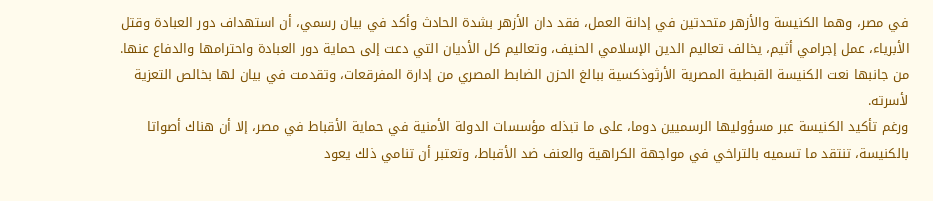في مصر، وهما الكنيسة والأزهر متحدتين في إدانة العمل، فقد دان الأزهر بشدة الحادث وأكد في بيان رسمي، أن استهداف دور العبادة وقتل الأبرياء، عمل إجرامي أثيم، يخالف تعاليم الدين الإسلامي الحنيف، وتعاليم كل الأديان التي دعت إلى حماية دور العبادة واحترامها والدفاع عنها.
من جانبها نعت الكنيسة القبطية المصرية الأرثوذكسية ببالغ الحزن الضابط المصري من إدارة المفرقعات، وتقدمت في بيان لها بخالص التعزية لأسرته.
ورغم تأكيد الكنيسة عبر مسؤوليها الرسميين دوما، على ما تبذله مؤسسات الدولة الأمنية في حماية الأقباط في مصر، إلا أن هناك أصواتا بالكنيسة، تنتقد ما تسميه بالتراخي في مواجهة الكراهية والعنف ضد الأقباط، وتعتبر أن تنامي ذلك يعود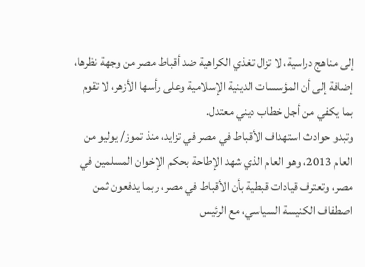إلى مناهج دراسية، لا تزال تغذي الكراهية ضد أقباط مصر من وجهة نظرها، إضافة إلى أن المؤسسات الدينية الإسلامية وعلى رأسها الأزهر، لا تقوم بما يكفي من أجل خطاب ديني معتدل.
وتبدو حوادث استهداف الأقباط في مصر في تزايد، منذ تموز/ يوليو من العام 2013، وهو العام الذي شهد الإطاحة بحكم الإخوان المسلمين في مصر، وتعترف قيادات قبطية بأن الأقباط في مصر، ربما يدفعون ثمن اصطفاف الكنيسة السياسي، مع الرئيس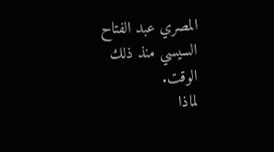المصري عبد الفتاح السيسي منذ ذلك الوقت.
لماذا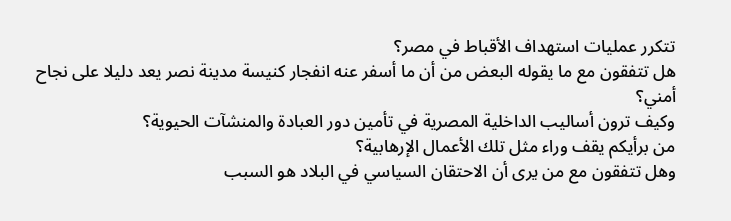تتكرر عمليات استهداف الأقباط في مصر؟
هل تتفقون مع ما يقوله البعض من أن ما أسفر عنه انفجار كنيسة مدينة نصر يعد دليلا على نجاح أمني؟
وكيف ترون أساليب الداخلية المصرية في تأمين دور العبادة والمنشآت الحيوية؟
من برأيكم يقف وراء مثل تلك الأعمال الإرهابية؟
وهل تتفقون مع من يرى أن الاحتقان السياسي في البلاد هو السبب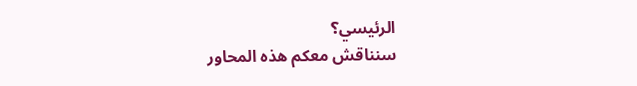الرئيسي؟
سنناقش معكم هذه المحاور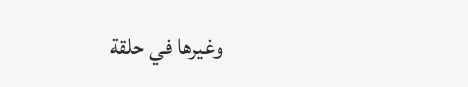وغيرها في حلقة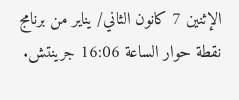الإثنين 7 كانون الثاني/ يناير من برنامج نقطة حوار الساعة 16:06 جرينتش.